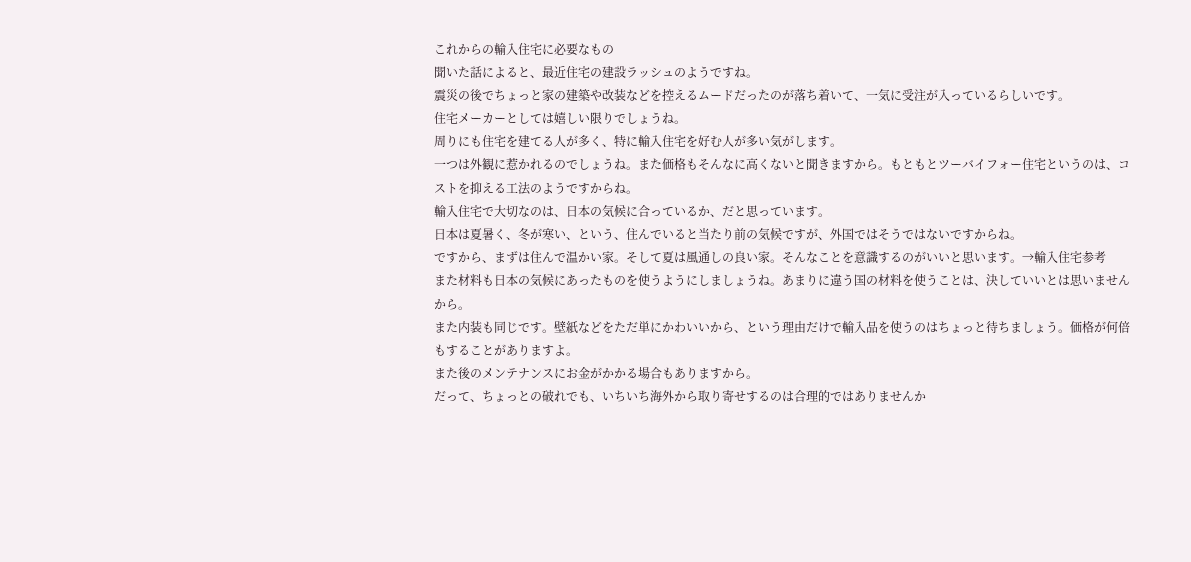これからの輸入住宅に必要なもの
聞いた話によると、最近住宅の建設ラッシュのようですね。
震災の後でちょっと家の建築や改装などを控えるムードだったのが落ち着いて、一気に受注が入っているらしいです。
住宅メーカーとしては嬉しい限りでしょうね。
周りにも住宅を建てる人が多く、特に輸入住宅を好む人が多い気がします。
一つは外観に惹かれるのでしょうね。また価格もそんなに高くないと聞きますから。もともとツーバイフォー住宅というのは、コストを抑える工法のようですからね。
輸入住宅で大切なのは、日本の気候に合っているか、だと思っています。
日本は夏暑く、冬が寒い、という、住んでいると当たり前の気候ですが、外国ではそうではないですからね。
ですから、まずは住んで温かい家。そして夏は風通しの良い家。そんなことを意識するのがいいと思います。→輸入住宅参考
また材料も日本の気候にあったものを使うようにしましょうね。あまりに違う国の材料を使うことは、決していいとは思いませんから。
また内装も同じです。壁紙などをただ単にかわいいから、という理由だけで輸入品を使うのはちょっと待ちましょう。価格が何倍もすることがありますよ。
また後のメンテナンスにお金がかかる場合もありますから。
だって、ちょっとの破れでも、いちいち海外から取り寄せするのは合理的ではありませんか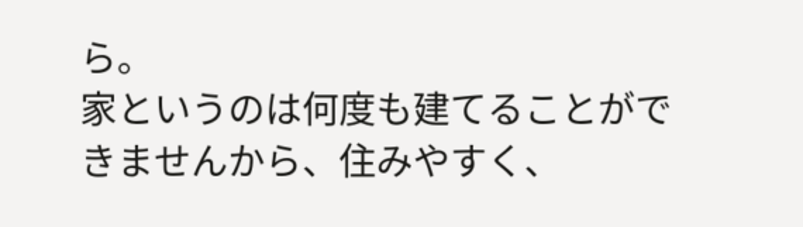ら。
家というのは何度も建てることができませんから、住みやすく、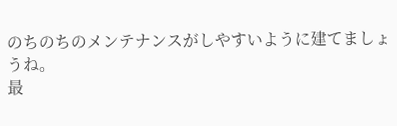のちのちのメンテナンスがしやすいように建てましょうね。
最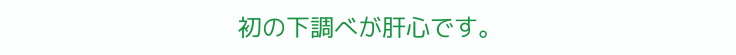初の下調べが肝心です。